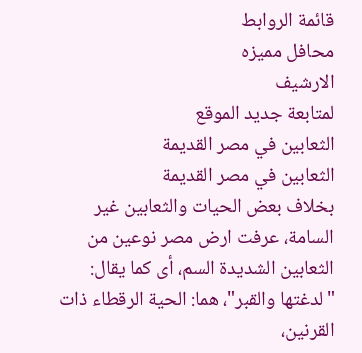قائمة الروابط
محافل مميزه
الارشيف
لمتابعة جديد الموقع
الثعابين في مصر القديمة
الثعابين في مصر القديمة
بخلاف بعض الحیات والثعابین غیر السامة، عرفت ارض مصر نوعین من الثعابین الشديدة السم، أى كما يقال: "لدغتھا والقبر"، ھما: الحیة الرقطاء ذات القرنین،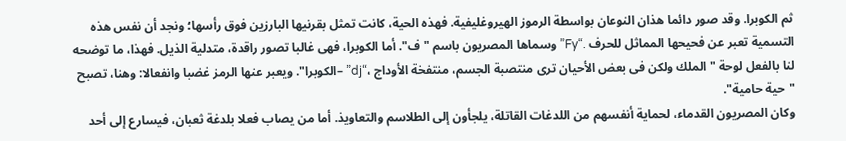ثم الكوبرا. وقد صور دائما ھذان النوعان بواسطة الرموز الھیروغلیفیة. فھذه الحیة، كانت تمثل بقرنیھا البارزين فوق رأسھا؛ ونجد أن نفس ھذه التسمیة تعبر عن فحیحھا المماثل للحرف .“Fy” وسماھا المصريون باسم "ف". أما الكوبرا، فھى غالبا تصور راقدة، متدلیة الذيل. فھذا، ما توضحه لنا بالفعل لوحة "الملك ولكن فى بعض الأحیان ترى منتصبة الجسم، منتفخة الأوداج ،“dj” –الكوبرا". ويعبر عنھا الرمز غضبا وانفعالا: وھنا، تصبح "حیة حامیة".
وكان المصريون القدماء، لحماية أنفسھم من اللدغات القاتلة، يلجأون إلى الطلاسم والتعاويذ. أما من يصاب فعلا بلدغة ثعبان، فیسارع إلى أحد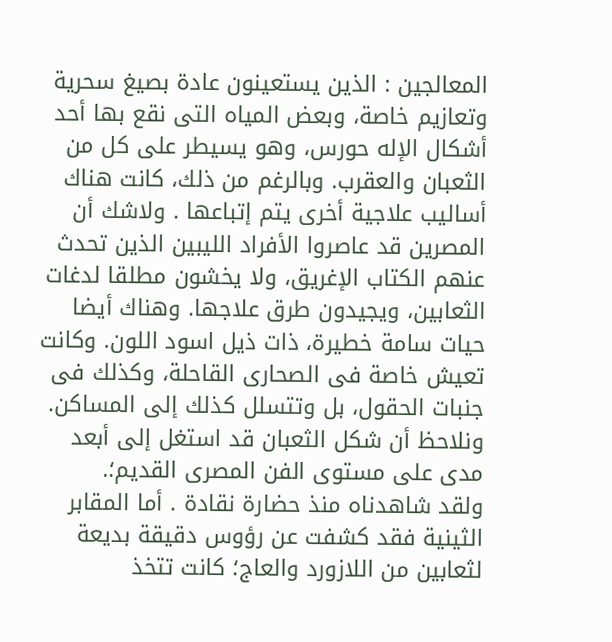المعالجین : الذين يستعینون عادة بصیغ سحرية وتعازيم خاصة، وبعض المیاه التى نقع بھا أحد أشكال الإله حورس، وھو يسیطر على كل من الثعبان والعقرب. وبالرغم من ذلك، كانت ھناك أسالیب علاجیة أخرى يتم إتباعھا . ولاشك أن المصرين قد عاصروا الأفراد اللیبین الذين تحدث عنھم الكتاب الإغريق، ولا يخشون مطلقا لدغات الثعابین، ويجیدون طرق علاجھا. وھناك أيضا حیات سامة خطیرة، ذات ذيل اسود اللون. وكانت تعیش خاصة فى الصحارى القاحلة، وكذلك فى جنبات الحقول، بل وتتسلل كذلك إلى المساكن. ونلاحظ أن شكل الثعبان قد استغل إلى أبعد مدى على مستوى الفن المصرى القديم؛.
ولقد شاھدناه منذ حضارة نقادة . أما المقابر الثینیة فقد كشفت عن رؤوس دقیقة بديعة لثعابین من اللازورد والعاج؛ كانت تتخذ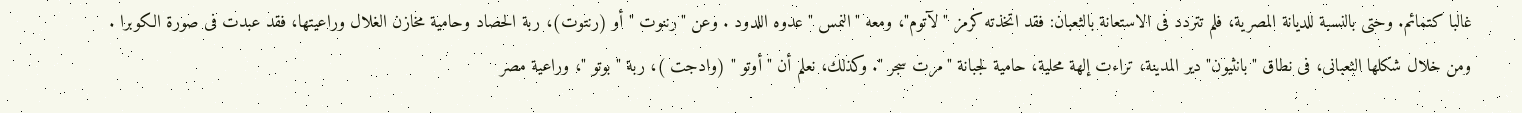غالبا كتمائم. وحتى بالنسبة للديانة المصرية، فلم تتردد فى الاستعانة بالثعبان: فقد اتخذته كرمز "لآتوم"، ومعه "النمس " عدوه اللدود . وعن "رننوت " أو (رنتوت)، ربة الحصاد وحامیة مخازن الغلال وراعیتھا، فقد عبدت فى صورة الكوبرا . ومن خلال شكلھا الثعبانى، فى نطاق "بانثیون" دير المدينة، تراءت إلھة محلیة، حامیة لجبانة "مرت سجر ". وكذلك، نعلم أن "أوتو " (وادجت )، ربة "بوتو "، وراعیة مصر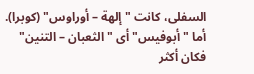السفلى، كانت "إلھة – أوراوس" (كوبرا). أما "أبوفیس" أى "الثعبان – التنین" فكان أكثر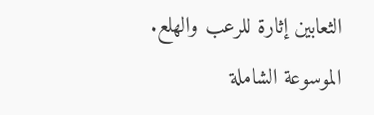الثعابین إثارة للرعب والھلع.
الموسوعة الشاملة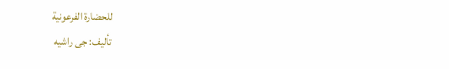للحضارة الفرعونیة
تألیف: جى راشیه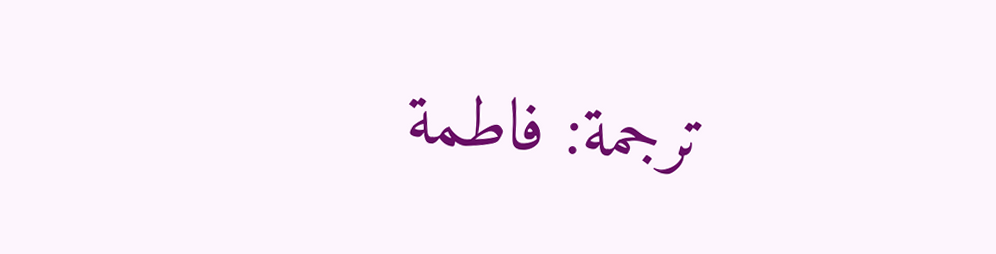ترجمة: فاطمة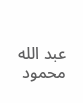عبد الله محمود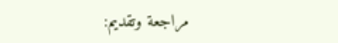مراجعة وتقديم: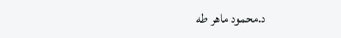د.محمود ماھر طه